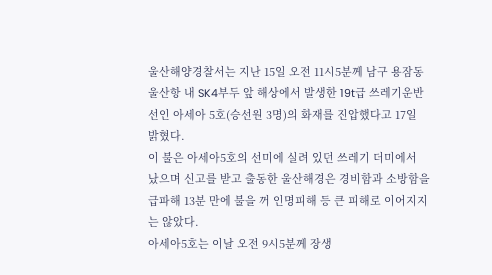울산해양경찰서는 지난 15일 오전 11시5분께 남구 용잠동 울산항 내 SK4부두 앞 해상에서 발생한 19t급 쓰레기운반선인 아세아 5호(승선원 3명)의 화재를 진압했다고 17일 밝혔다.
이 불은 아세아5호의 선미에 실려 있던 쓰레기 더미에서 났으며 신고를 받고 출동한 울산해경은 경비함과 소방함을 급파해 13분 만에 불을 꺼 인명피해 등 큰 피해로 이어지지는 않았다.
아세아5호는 이날 오전 9시5분께 장생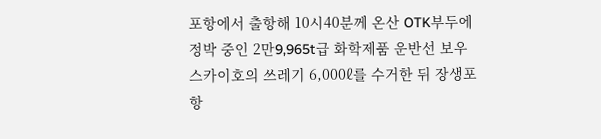포항에서 출항해 10시40분께 온산 OTK부두에 정박 중인 2만9,965t급 화학제품 운반선 보우스카이호의 쓰레기 6,000ℓ를 수거한 뒤 장생포항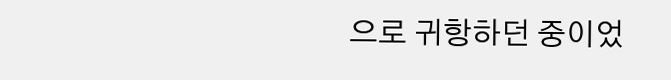으로 귀항하던 중이었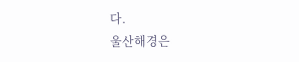다.
울산해경은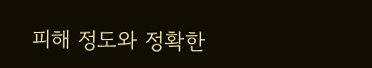피해 정도와 정확한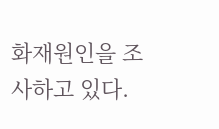화재원인을 조사하고 있다.